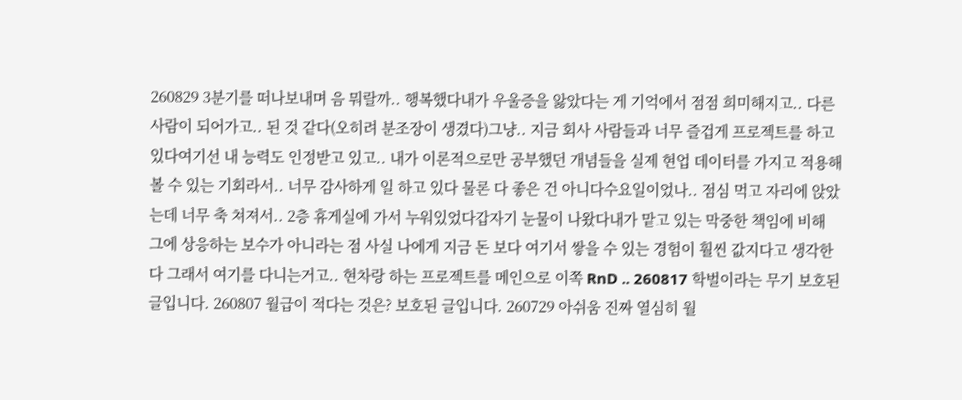260829 3분기를 떠나보내며 음 뭐랄까.. 행복했다내가 우울증을 앓았다는 게 기억에서 점점 희미해지고.. 다른 사람이 되어가고.. 된 것 같다(오히려 분조장이 생겼다)그냥.. 지금 회사 사람들과 너무 즐겁게 프로젝트를 하고 있다여기선 내 능력도 인정받고 있고.. 내가 이론적으로만 공부했던 개념들을 실제 현업 데이터를 가지고 적용해볼 수 있는 기회라서.. 너무 감사하게 일 하고 있다 물론 다 좋은 건 아니다수요일이었나.. 점심 먹고 자리에 앉았는데 너무 축 쳐져서.. 2층 휴게실에 가서 누워있었다갑자기 눈물이 나왔다내가 맡고 있는 막중한 책임에 비해 그에 상응하는 보수가 아니라는 점 사실 나에게 지금 돈 보다 여기서 쌓을 수 있는 경험이 훨씬 값지다고 생각한다 그래서 여기를 다니는거고.. 현차랑 하는 프로젝트를 메인으로 이쪽 RnD .. 260817 학벌이라는 무기 보호된 글입니다. 260807 월급이 적다는 것은? 보호된 글입니다. 260729 아쉬움 진짜 열심히 월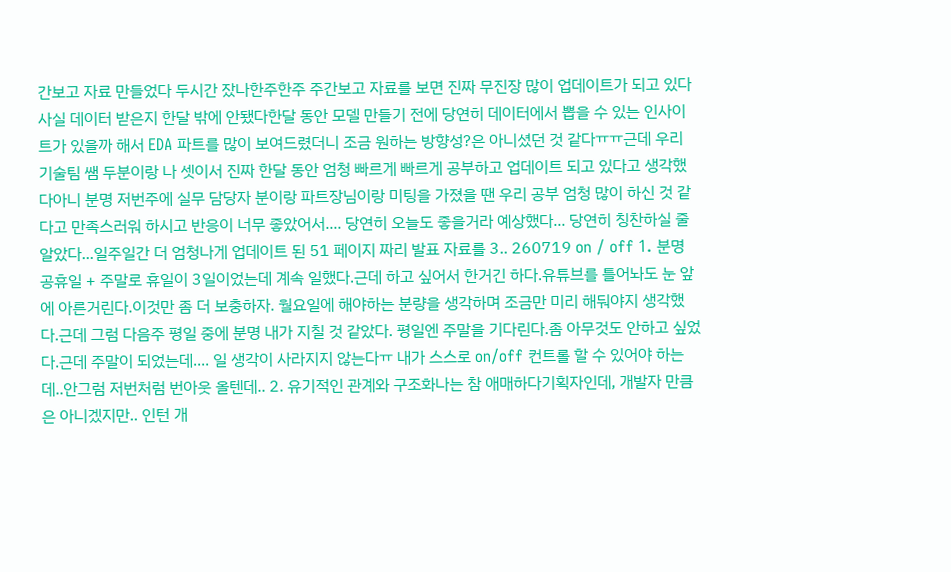간보고 자료 만들었다 두시간 잤나한주한주 주간보고 자료를 보면 진짜 무진장 많이 업데이트가 되고 있다사실 데이터 받은지 한달 밖에 안됐다한달 동안 모델 만들기 전에 당연히 데이터에서 뽑을 수 있는 인사이트가 있을까 해서 EDA 파트를 많이 보여드렸더니 조금 원하는 방향성?은 아니셨던 것 같다ㅠㅠ근데 우리 기술팀 쌤 두분이랑 나 셋이서 진짜 한달 동안 엄청 빠르게 빠르게 공부하고 업데이트 되고 있다고 생각했다아니 분명 저번주에 실무 담당자 분이랑 파트장님이랑 미팅을 가졌을 땐 우리 공부 엄청 많이 하신 것 같다고 만족스러워 하시고 반응이 너무 좋았어서.... 당연히 오늘도 좋을거라 예상했다... 당연히 칭찬하실 줄 알았다...일주일간 더 엄청나게 업데이트 된 51 페이지 짜리 발표 자료를 3.. 260719 on / off 1. 분명 공휴일 + 주말로 휴일이 3일이었는데 계속 일했다.근데 하고 싶어서 한거긴 하다.유튜브를 틀어놔도 눈 앞에 아른거린다.이것만 좀 더 보충하자. 월요일에 해야하는 분량을 생각하며 조금만 미리 해둬야지 생각했다.근데 그럼 다음주 평일 중에 분명 내가 지칠 것 같았다. 평일엔 주말을 기다린다.좀 아무것도 안하고 싶었다.근데 주말이 되었는데.... 일 생각이 사라지지 않는다ㅠ 내가 스스로 on/off 컨트롤 할 수 있어야 하는데..안그럼 저번처럼 번아웃 올텐데.. 2. 유기적인 관계와 구조화나는 참 애매하다기획자인데, 개발자 만큼은 아니겠지만.. 인턴 개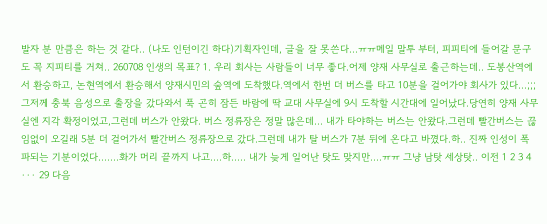발자 분 만큼은 하는 것 같다.. (나도 인턴이긴 하다)기획자인데, 글을 잘 못쓴다...ㅠㅠ메일 말투 부터, 피피티에 들어갈 문구도 꼭 지피티를 거쳐.. 260708 인생의 목표? 1. 우리 회사는 사람들이 너무 좋다.어제 양재 사무실로 출근하는데.. 도봉산역에서 환승하고, 논현역에서 환승해서 양재시민의 숲역에 도착했다.역에서 한번 더 버스를 타고 10분을 걸어가야 회사가 있다...;;;그저께 충북 음성으로 출장을 갔다와서 푹 곤히 잠든 바람에 딱 교대 사무실에 9시 도착할 시간대에 일어났다.당연히 양재 사무실엔 지각 확정이었고,그런데 버스가 안왔다. 버스 정류장은 정말 많은데... 내가 타야하는 버스는 안왔다.그런데 빨간버스는 끊임없이 오길래 5분 더 걸어가서 빨간버스 정류장으로 갔다.그런데 내가 탈 버스가 7분 뒤에 온다고 바꼈다.하.. 진짜 인성이 폭파되는 기분이었다.......화가 머리 끝까지 나고....하..... 내가 늦게 일어난 탓도 맞지만....ㅠㅠ 그냥 남탓 세상탓.. 이전 1 2 3 4 ··· 29 다음